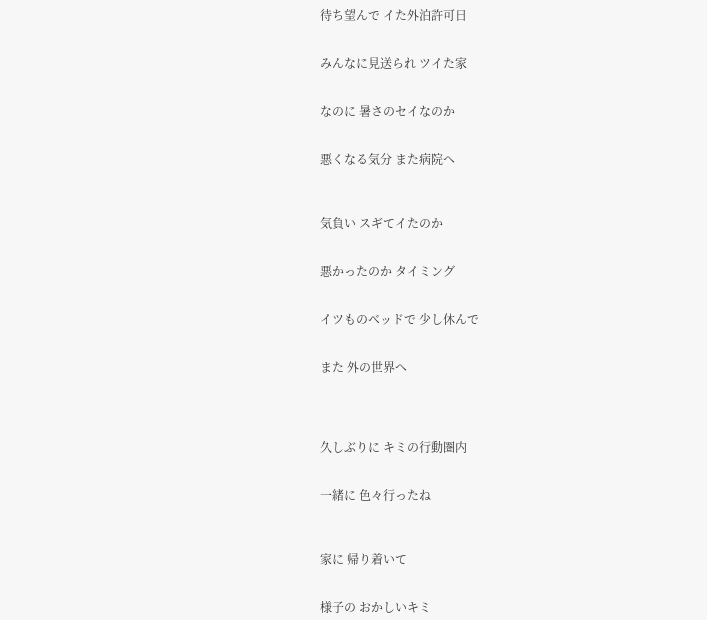待ち望んで イた外泊許可日


みんなに見送られ ツイた家


なのに 暑さのセイなのか


悪くなる気分 また病院へ



気負い スギてイたのか


悪かったのか タイミング


イツものベッドで 少し休んで


また 外の世界へ




久しぶりに キミの行動圏内


一緒に 色々行ったね



家に 帰り着いて


様子の おかしいキミ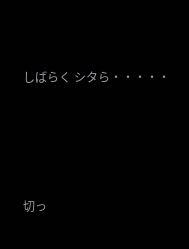しばらく シタら・・・・・




切っ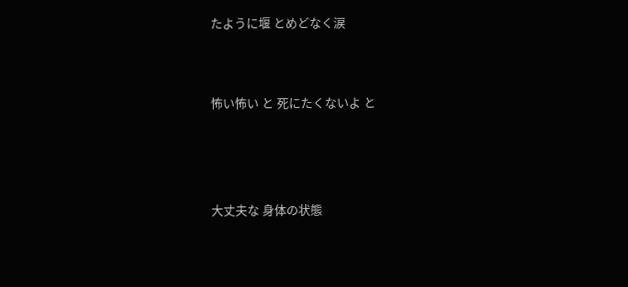たように堰 とめどなく涙


怖い怖い と 死にたくないよ と



大丈夫な 身体の状態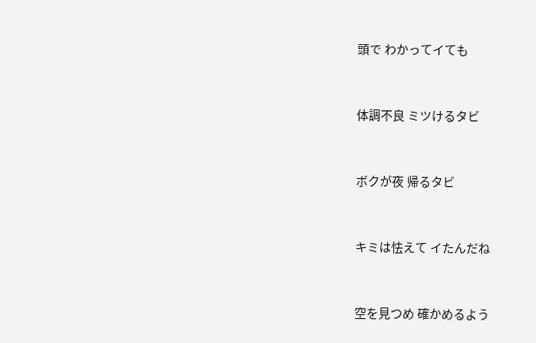頭で わかってイても


体調不良 ミツけるタビ


ボクが夜 帰るタビ


キミは怯えて イたんだね


空を見つめ 確かめるよう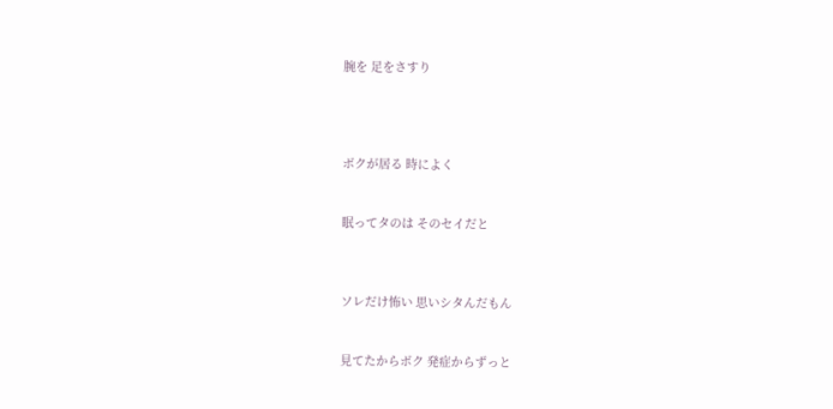腕を 足をさすり




ボクが居る 時によく


眠ってタのは そのセイだと



ソレだけ怖い 思いシタんだもん


見てたからボク 発症からずっと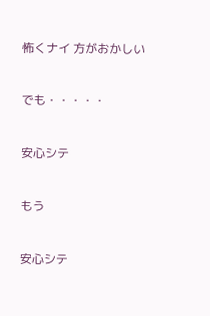怖くナイ 方がおかしい


でも・・・・・


安心シテ


もう


安心シテ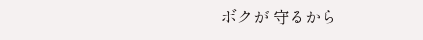ボクが 守るから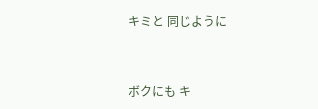キミと 同じように


ボクにも キ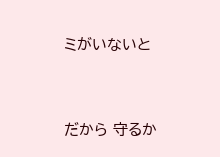ミがいないと




だから 守るか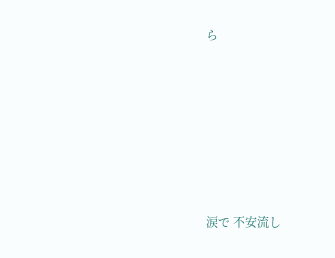ら






涙で 不安流し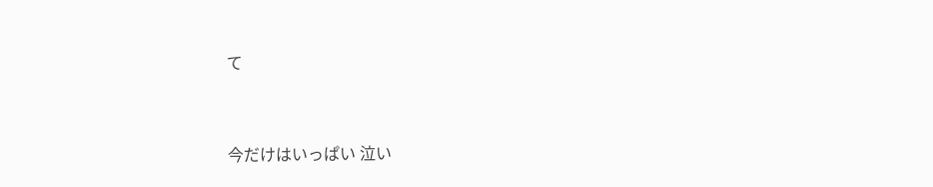て


今だけはいっぱい 泣い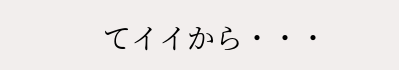てイイから・・・